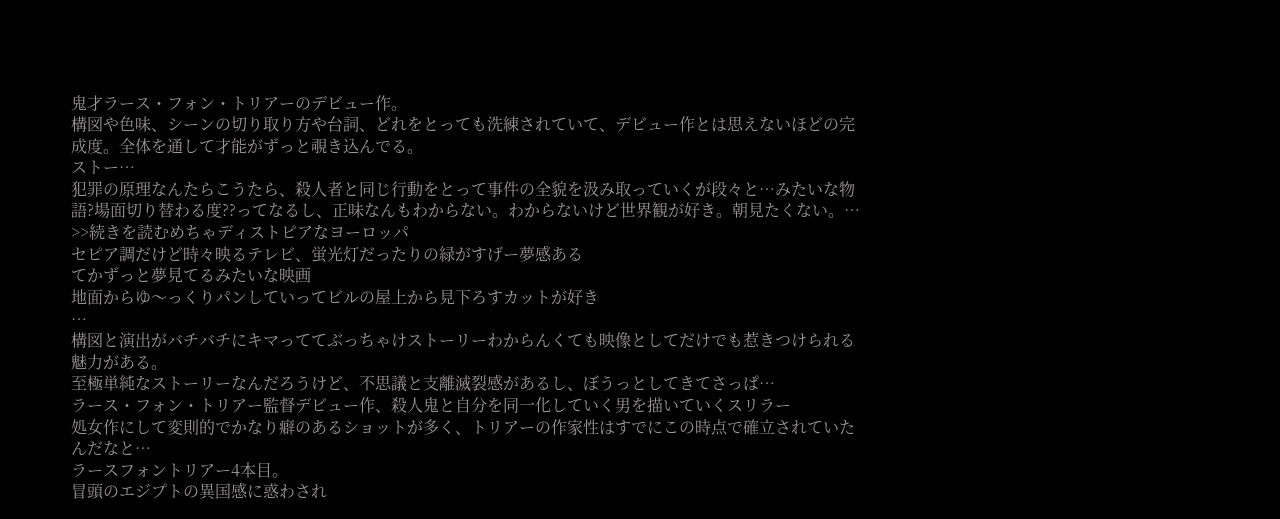鬼才ラース・フォン・トリアーのデビュー作。
構図や色味、シーンの切り取り方や台詞、どれをとっても洗練されていて、デビュー作とは思えないほどの完成度。全体を通して才能がずっと覗き込んでる。
ストー…
犯罪の原理なんたらこうたら、殺人者と同じ行動をとって事件の全貌を汲み取っていくが段々と…みたいな物語?場面切り替わる度??ってなるし、正味なんもわからない。わからないけど世界観が好き。朝見たくない。…
>>続きを読むめちゃディストピアなヨーロッパ
セピア調だけど時々映るテレビ、蛍光灯だったりの緑がすげー夢感ある
てかずっと夢見てるみたいな映画
地面からゆ〜っくりパンしていってビルの屋上から見下ろすカットが好き
…
構図と演出がバチバチにキマっててぶっちゃけストーリーわからんくても映像としてだけでも惹きつけられる魅力がある。
至極単純なストーリーなんだろうけど、不思議と支離滅裂感があるし、ぼうっとしてきてさっぱ…
ラース・フォン・トリアー監督デビュー作、殺人鬼と自分を同一化していく男を描いていくスリラー
処女作にして変則的でかなり癖のあるショットが多く、トリアーの作家性はすでにこの時点で確立されていたんだなと…
ラースフォントリアー4本目。
冒頭のエジプトの異国感に惑わされ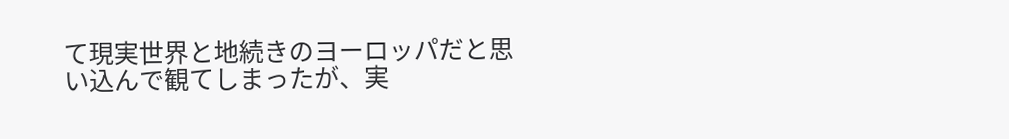て現実世界と地続きのヨーロッパだと思い込んで観てしまったが、実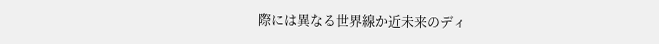際には異なる世界線か近未来のディ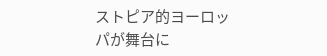ストピア的ヨーロッパが舞台に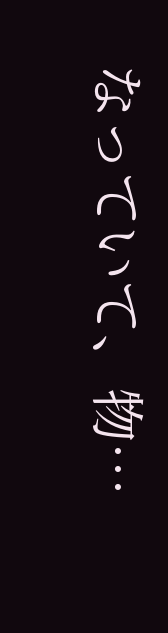なっていて、物…